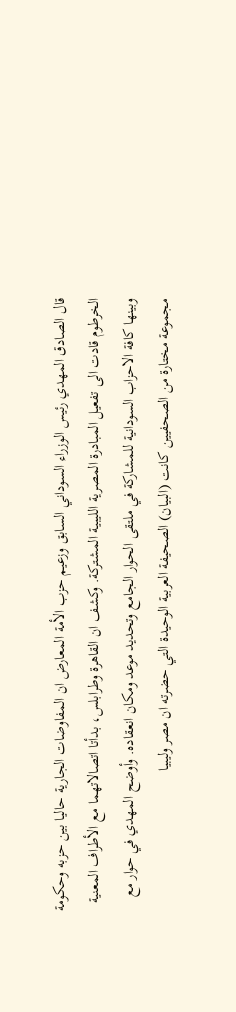قال الصادق المهدي رئيس الوزراء السوداني السابق وزعيم حزب الأمة المعارض ان المفاوضات الجارية حاليا بين حزبه وحكومة الخرطوم قادت الى تفعيل المبادرة المصرية الليبية المشتركة. وكشف ان القاهرة وطرابلس، بدأتا اتصالاتهما مع الأطراف المعنية وبينها كافة الاحزاب السودانية للمشاركة في ملتقى الحوار الجامع وتحديد موعد ومكان انعقاده. وأوضح المهدي في حوار مع مجموعة مختارة من الصحفيين كانت (البيان) الصحيفة العربية الوحيدة التي حضرته ان مصر وليبيا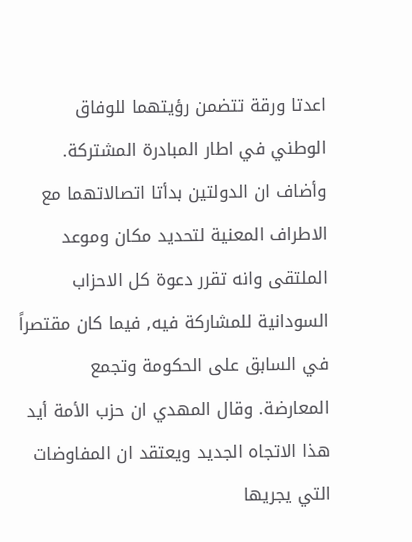اعدتا ورقة تتضمن رؤيتهما للوفاق الوطني في اطار المبادرة المشتركة. وأضاف ان الدولتين بدأتا اتصالاتهما مع الاطراف المعنية لتحديد مكان وموعد الملتقى وانه تقرر دعوة كل الاحزاب السودانية للمشاركة فيه, فيما كان مقتصراً في السابق على الحكومة وتجمع المعارضة. وقال المهدي ان حزب الأمة أيد هذا الاتجاه الجديد ويعتقد ان المفاوضات التي يجريها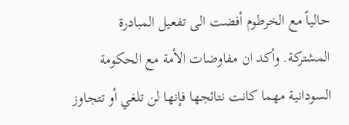حالياً مع الخرطوم أفضت الى تفعيل المبادرة المشتركة. وأكد ان مفاوضات الأمة مع الحكومة السودانية مهما كانت نتائجها فإنها لن تلغي أو تتجاوز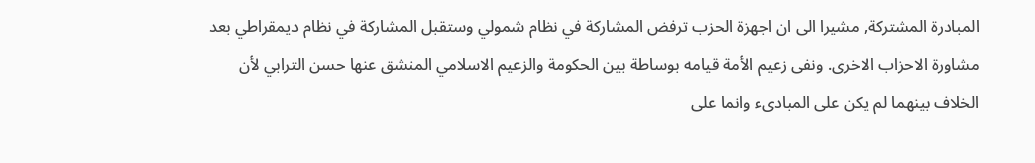المبادرة المشتركة, مشيرا الى ان اجهزة الحزب ترفض المشاركة في نظام شمولي وستقبل المشاركة في نظام ديمقراطي بعد مشاورة الاحزاب الاخرى. ونفى زعيم الأمة قيامه بوساطة بين الحكومة والزعيم الاسلامي المنشق عنها حسن الترابي لأن الخلاف بينهما لم يكن على المبادىء وانما على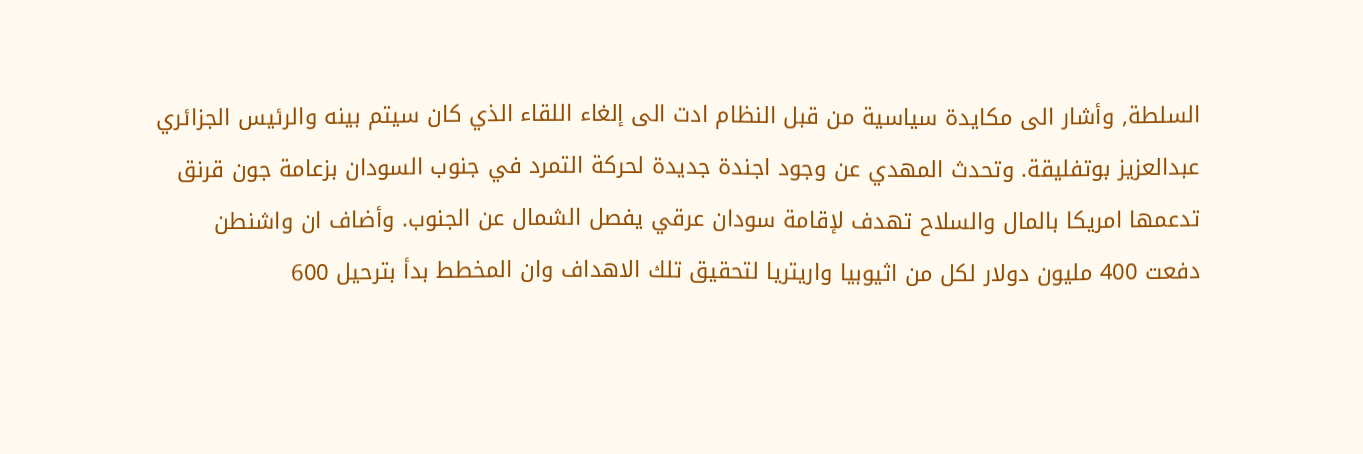السلطة, وأشار الى مكايدة سياسية من قبل النظام ادت الى إلغاء اللقاء الذي كان سيتم بينه والرئيس الجزائري عبدالعزيز بوتفليقة. وتحدث المهدي عن وجود اجندة جديدة لحركة التمرد في جنوب السودان بزعامة جون قرنق تدعمها امريكا بالمال والسلاح تهدف لإقامة سودان عرقي يفصل الشمال عن الجنوب. وأضاف ان واشنطن دفعت 400 مليون دولار لكل من اثيوبيا واريتريا لتحقيق تلك الاهداف وان المخطط بدأ بترحيل 600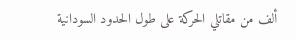ألف من مقاتلي الحركة على طول الحدود السودانية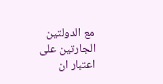مع الدولتين الجارتين على اعتبار ان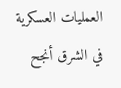العمليات العسكرية في الشرق أنجح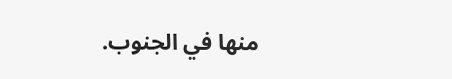منها في الجنوب.